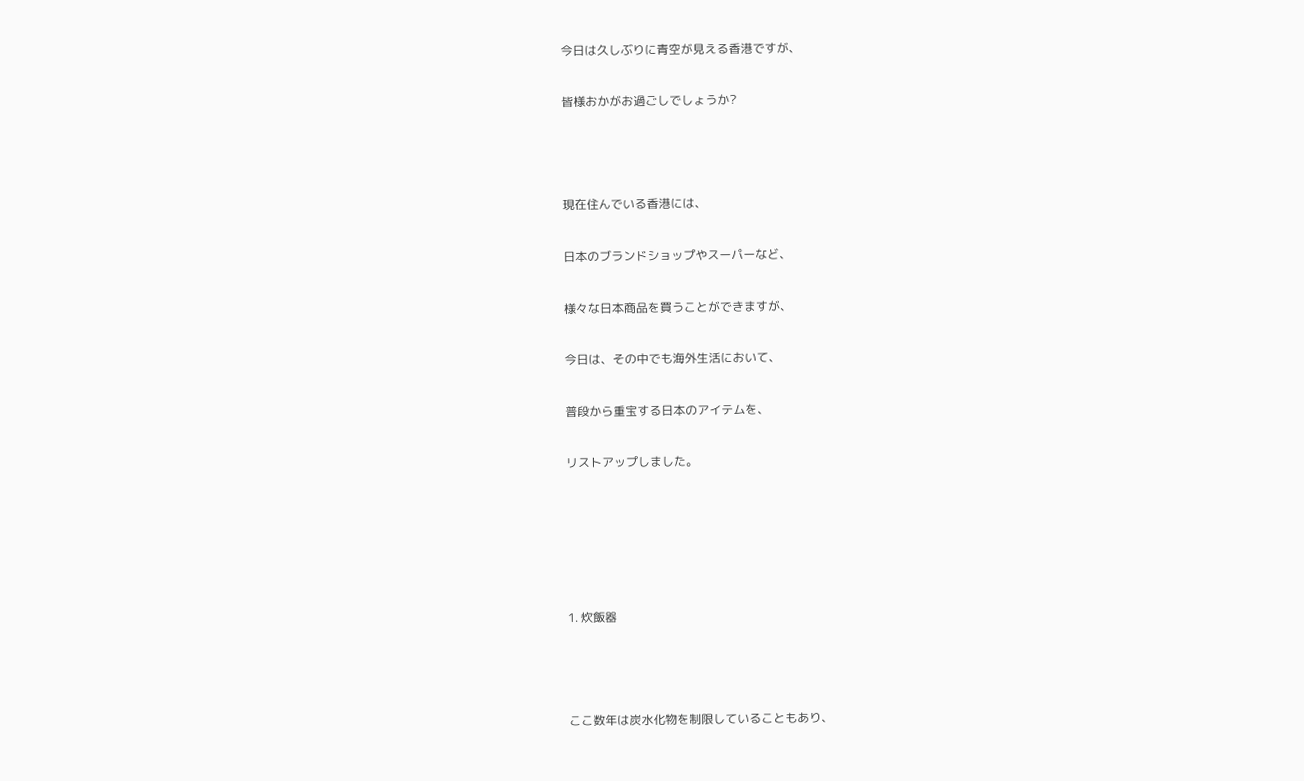今日は久しぶりに青空が見える香港ですが、

皆様おかがお過ごしでしょうか?



現在住んでいる香港には、

日本のブランドショップやスーパーなど、

様々な日本商品を買うことができますが、

今日は、その中でも海外生活において、

普段から重宝する日本のアイテムを、

リストアップしました。





1. 炊飯器



ここ数年は炭水化物を制限していることもあり、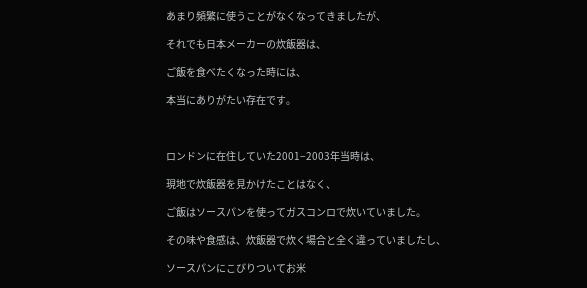あまり頻繁に使うことがなくなってきましたが、

それでも日本メーカーの炊飯器は、

ご飯を食べたくなった時には、

本当にありがたい存在です。



ロンドンに在住していた2001−2003年当時は、

現地で炊飯器を見かけたことはなく、

ご飯はソースパンを使ってガスコンロで炊いていました。

その味や食感は、炊飯器で炊く場合と全く違っていましたし、

ソースパンにこびりついてお米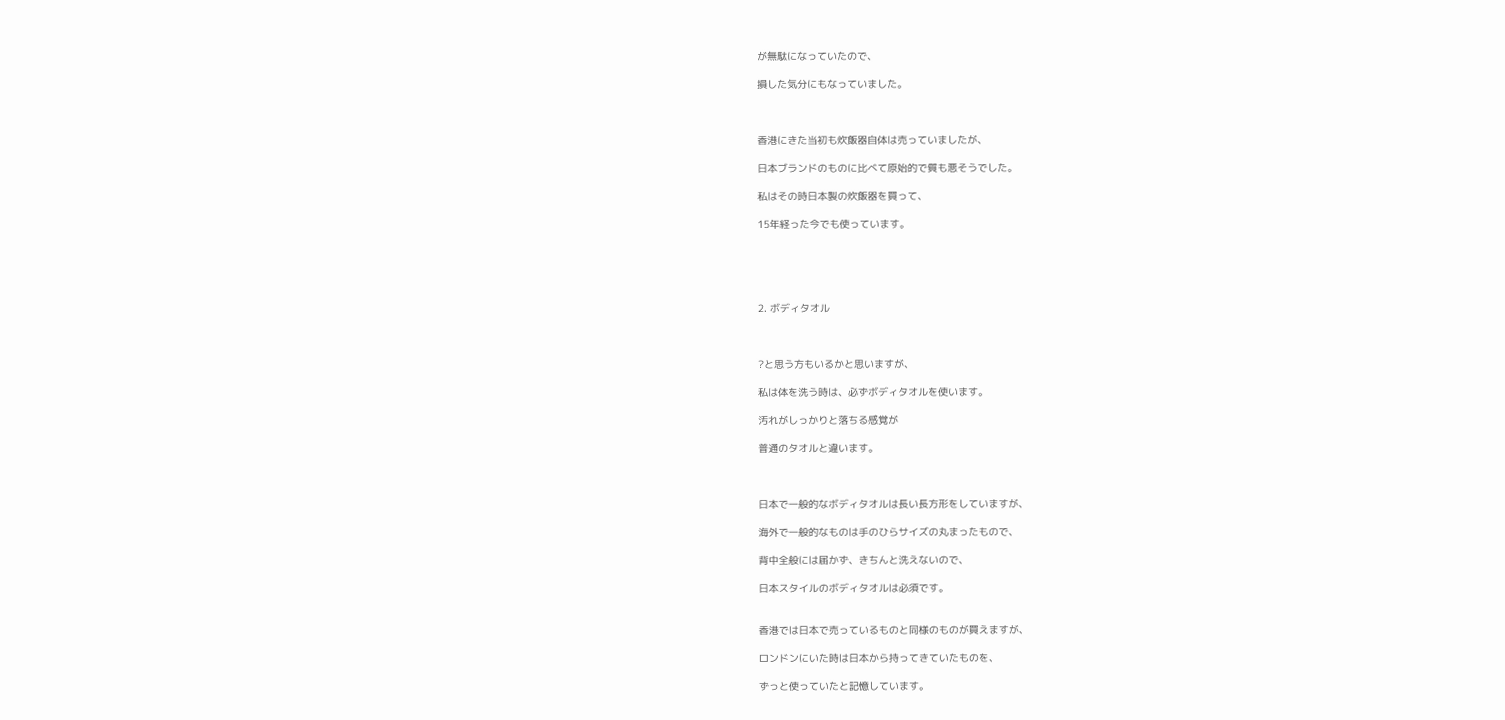が無駄になっていたので、

損した気分にもなっていました。



香港にきた当初も炊飯器自体は売っていましたが、

日本ブランドのものに比べて原始的で質も悪そうでした。

私はその時日本製の炊飯器を買って、

15年経った今でも使っています。





2. ボディタオル



?と思う方もいるかと思いますが、

私は体を洗う時は、必ずボディタオルを使います。

汚れがしっかりと落ちる感覚が

普通のタオルと違います。



日本で一般的なボディタオルは長い長方形をしていますが、

海外で一般的なものは手のひらサイズの丸まったもので、

背中全般には届かず、きちんと洗えないので、

日本スタイルのボディタオルは必須です。


香港では日本で売っているものと同様のものが買えますが、

ロンドンにいた時は日本から持ってきていたものを、

ずっと使っていたと記憶しています。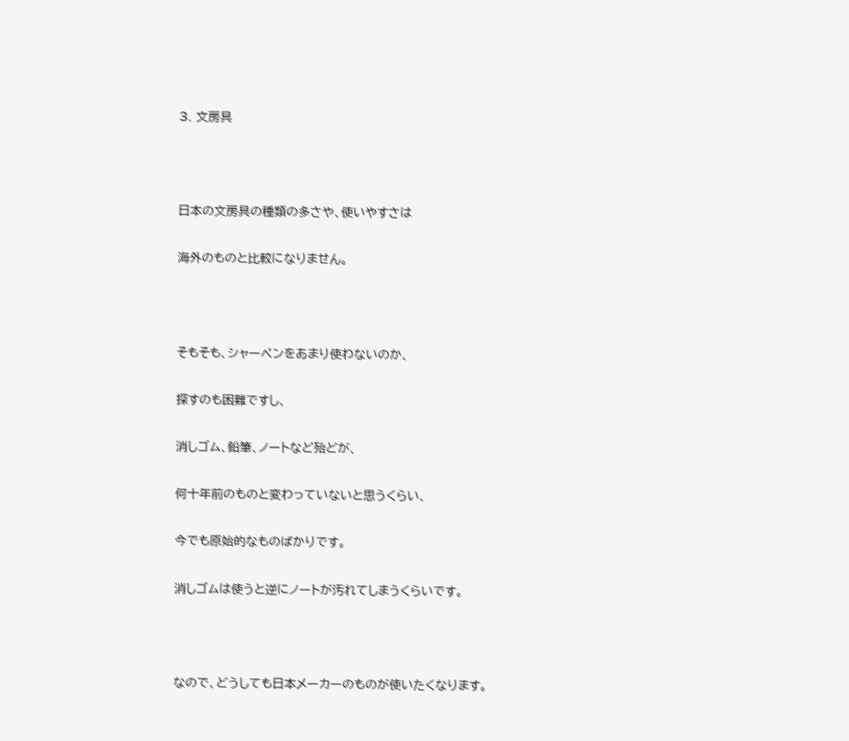3. 文房具



日本の文房具の種類の多さや、使いやすさは

海外のものと比較になりません。



そもそも、シャーペンをあまり使わないのか、

探すのも困難ですし、

消しゴム、鉛筆、ノートなど殆どが、

何十年前のものと変わっていないと思うくらい、

今でも原始的なものばかりです。

消しゴムは使うと逆にノートが汚れてしまうくらいです。



なので、どうしても日本メーカーのものが使いたくなります。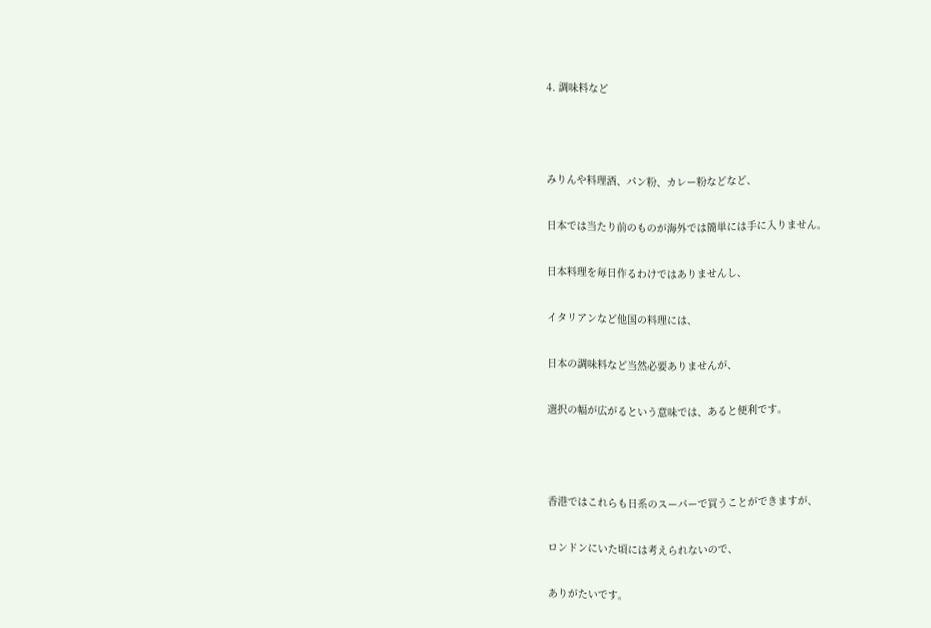4. 調味料など



みりんや料理酒、パン粉、カレー粉などなど、

日本では当たり前のものが海外では簡単には手に入りません。

日本料理を毎日作るわけではありませんし、

イタリアンなど他国の料理には、

日本の調味料など当然必要ありませんが、

選択の幅が広がるという意味では、あると便利です。



香港ではこれらも日系のスーパーで買うことができますが、

ロンドンにいた頃には考えられないので、

ありがたいです。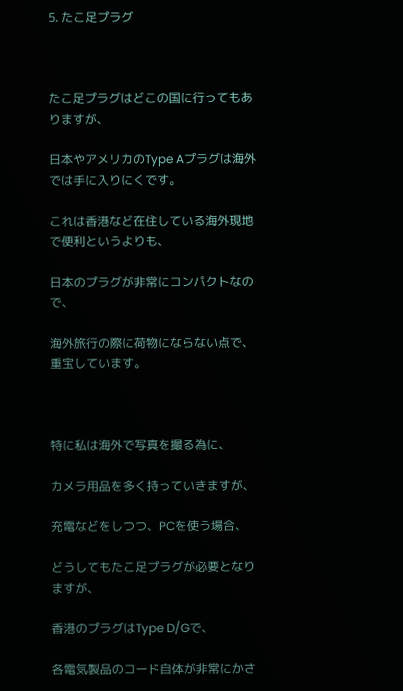5. たこ足プラグ



たこ足プラグはどこの国に行ってもありますが、

日本やアメリカのType Aプラグは海外では手に入りにくです。

これは香港など在住している海外現地で便利というよりも、

日本のプラグが非常にコンパクトなので、

海外旅行の際に荷物にならない点で、重宝しています。



特に私は海外で写真を撮る為に、

カメラ用品を多く持っていきますが、

充電などをしつつ、PCを使う場合、

どうしてもたこ足プラグが必要となりますが、

香港のプラグはType D/Gで、

各電気製品のコード自体が非常にかさ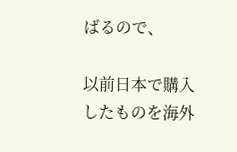ばるので、

以前日本で購入したものを海外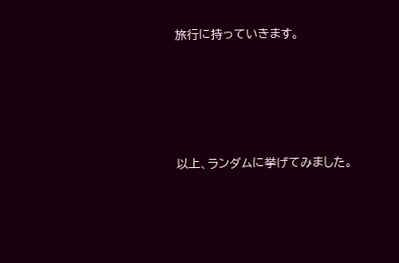旅行に持っていきます。





以上、ランダムに挙げてみました。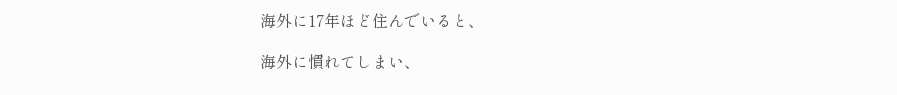海外に17年ほど住んでいると、

海外に慣れてしまい、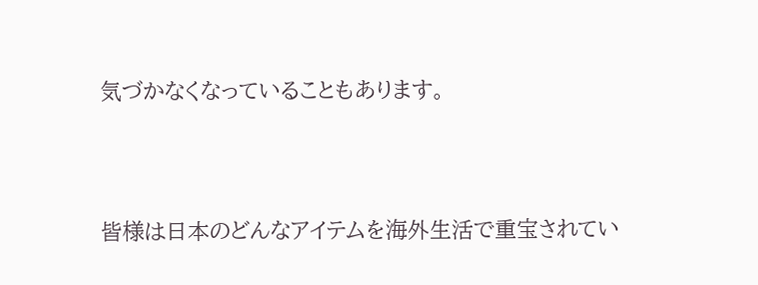気づかなくなっていることもあります。



皆様は日本のどんなアイテムを海外生活で重宝されてい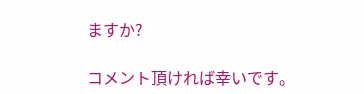ますか?

コメント頂ければ幸いです。